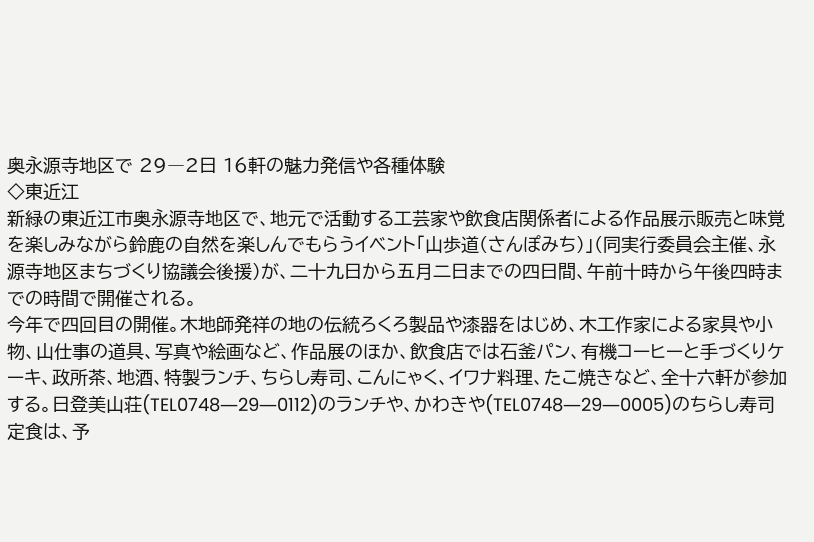奥永源寺地区で 29―2日 16軒の魅力発信や各種体験
◇東近江
新緑の東近江市奥永源寺地区で、地元で活動する工芸家や飲食店関係者による作品展示販売と味覚を楽しみながら鈴鹿の自然を楽しんでもらうイベント「山歩道(さんぽみち)」(同実行委員会主催、永源寺地区まちづくり協議会後援)が、二十九日から五月二日までの四日間、午前十時から午後四時までの時間で開催される。
今年で四回目の開催。木地師発祥の地の伝統ろくろ製品や漆器をはじめ、木工作家による家具や小物、山仕事の道具、写真や絵画など、作品展のほか、飲食店では石釜パン、有機コーヒーと手づくりケーキ、政所茶、地酒、特製ランチ、ちらし寿司、こんにゃく、イワナ料理、たこ焼きなど、全十六軒が参加する。日登美山荘(TEL0748―29―0112)のランチや、かわきや(TEL0748―29―0005)のちらし寿司定食は、予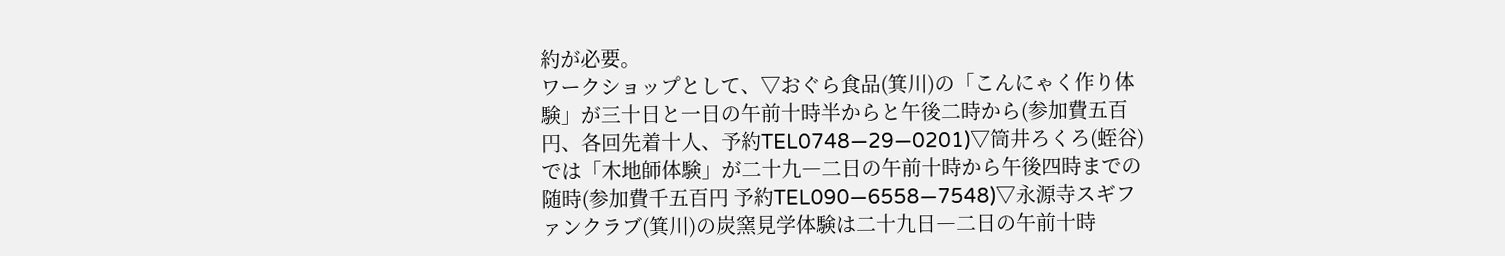約が必要。
ワークショップとして、▽おぐら食品(箕川)の「こんにゃく作り体験」が三十日と一日の午前十時半からと午後二時から(参加費五百円、各回先着十人、予約TEL0748―29―0201)▽筒井ろくろ(蛭谷)では「木地師体験」が二十九―二日の午前十時から午後四時までの随時(参加費千五百円 予約TEL090―6558―7548)▽永源寺スギファンクラブ(箕川)の炭窯見学体験は二十九日―二日の午前十時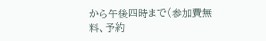から午後四時まで(参加費無料、予約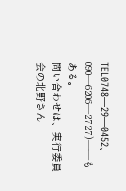TEL0748―29―0452、090―6206―2727)――もある。
問い合わせは、実行委員会の北野さん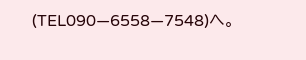(TEL090―6558―7548)へ。